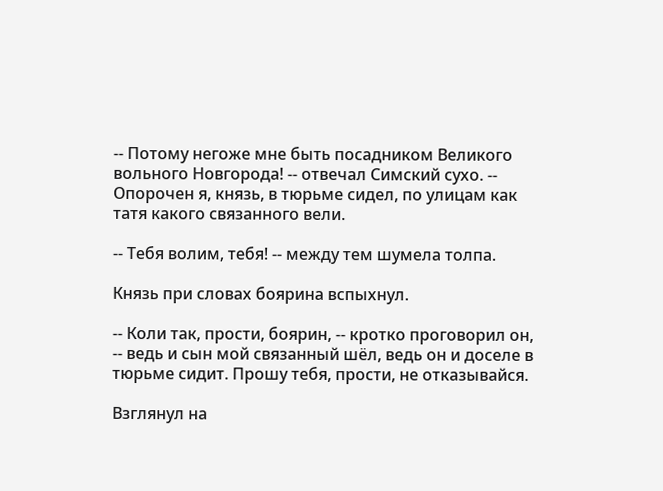-- Потому негоже мне быть посадником Великого вольного Новгорода! -- отвечал Симский сухо. -- Опорочен я, князь, в тюрьме сидел, по улицам как татя какого связанного вели.

-- Тебя волим, тебя! -- между тем шумела толпа.

Князь при словах боярина вспыхнул.

-- Коли так, прости, боярин, -- кротко проговорил он, -- ведь и сын мой связанный шёл, ведь он и доселе в тюрьме сидит. Прошу тебя, прости, не отказывайся.

Взглянул на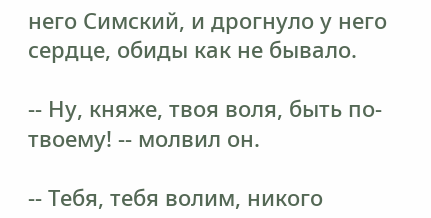него Симский, и дрогнуло у него сердце, обиды как не бывало.

-- Ну, княже, твоя воля, быть по-твоему! -- молвил он.

-- Тебя, тебя волим, никого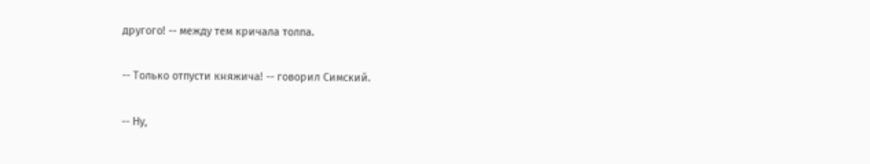другого! -- между тем кричала толпа.

-- Только отпусти княжича! -- говорил Симский.

-- Ну,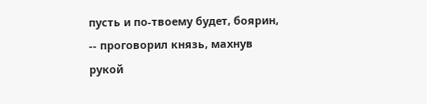пусть и по-твоему будет, боярин, -- проговорил князь, махнув рукой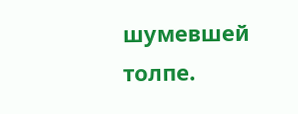шумевшей толпе.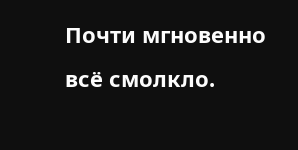Почти мгновенно всё смолкло.